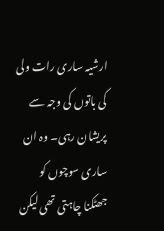ارشیہ ساری رات ولی کی باتوں کی وجہ سے پریشان رہی۔ وہ ان ساری سوچوں کو جھٹکنا چاہتی تھی لیکن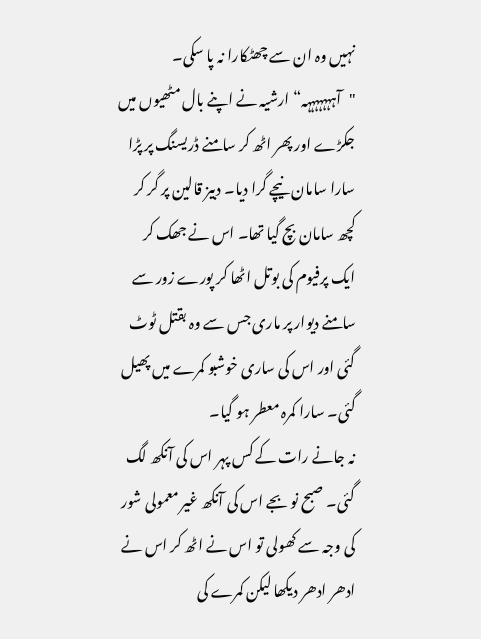نہیں وہ ان سے چھٹکارا نہ پا سکی۔
"آہہہہہہہہ“ ارشیہ نے اپنے بال مٹھیوں میں جکڑے اور پھر اٹھ کر سامنے ڈریسنگ پر پڑا سارا سامان نیچے گرا دیا۔ دبیز قالین پر گر کر کچھ سامان بچ گیا تھا۔ اس نے جھک کر ایک پرفیوم کی بوتل اٹھا کر پورے زور سے سامنے دیوار پر ماری جس سے وہ بقتل ٹوٹ گئی اور اس کی ساری خوشبو کمرے میں پھیل گئی۔ سارا کمرہ معطر ہو گیا۔
نہ جانے رات کے کس پہر اس کی آنکھ لگ گئی۔ صبح نو بجے اس کی آنکھ غیر معمولی شور کی وجہ سے کھولی تو اس نے اٹھ کر اس نے ادھر ادھر دیکھا لیکن کمرے کی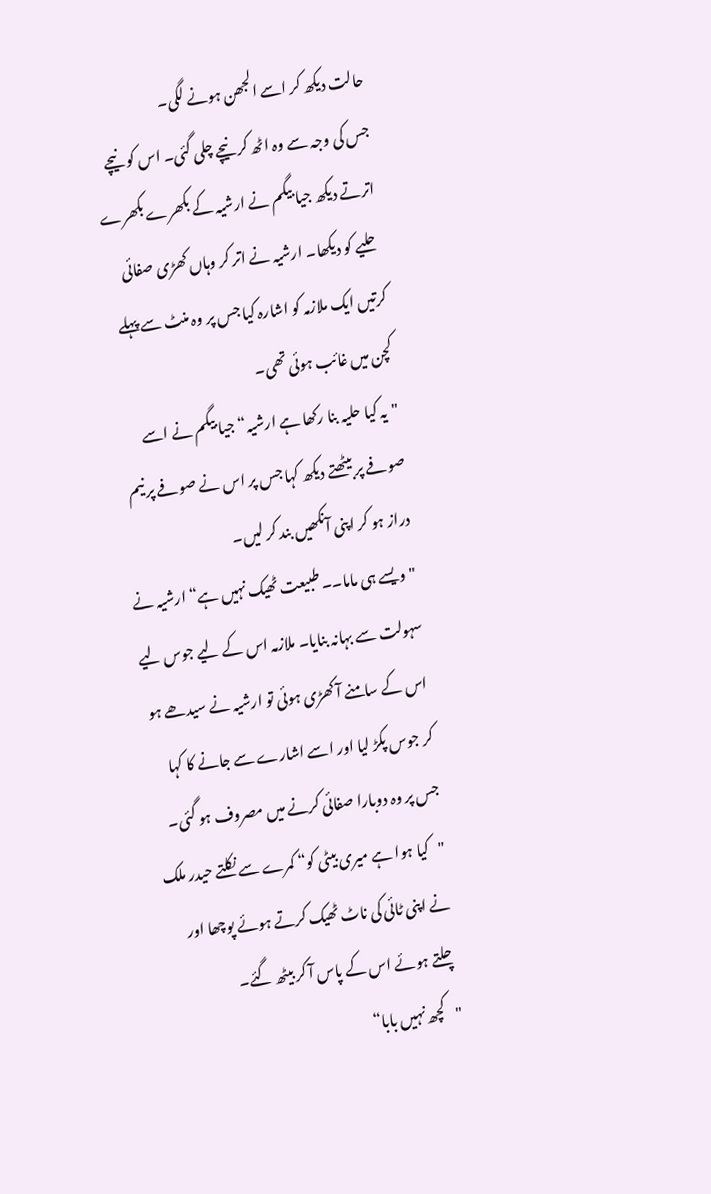حالت دیکھ کر اسے الجھن ہونے لگی۔
جس کی وجہ سے وہ اٹھ کر نیچے چلی گئی۔ اس کو نیچے اترتے دیکھ جیا بیگم نے ارشیہ کے بکھرے بکھرے حلیے کو دیکھا۔ ارشیہ نے اتر کر وہاں کھڑی صفائی کرتیں ایک ملازمہ کو اشارہ کیا جس پر وہ منٹ سے پہلے کچن میں غائب ہوئی تھی۔
"یہ کیا حلیہ بنا رکھا ہے ارشیہ“ جیا بیگم نے اسے صوفے پر بیٹھتے دیکھ کہا جس پر اس نے صوفے پر نیم دراز ہو کر اپنی آنکھیں بند کر لیں۔
"ویسے ہی ماما۔۔ طبیعت ٹھیک نہیں ہے“ ارشیہ نے سہولت سے بہانہ بنایا۔ ملازمہ اس کے لیے جوس لیے اس کے سامنے آ کھڑی ہوئی تو ارشیہ نے سیدھے ہو کر جوس پکڑ لیا اور اسے اشارے سے جانے کا کہا جس پر وہ دوبارا صفائی کرنے میں مصروف ہو گئی۔
"کیا ہوا ہے میری بیٹی کو“ کمرے سے نکلتے حیدر ملک نے اپنی ٹائی کی ناٹ ٹھیک کرتے ہوئے پوچھا اور چلتے ہوئے اس کے پاس آ کر بیٹھ گئے۔
"کچھ نہیں بابا“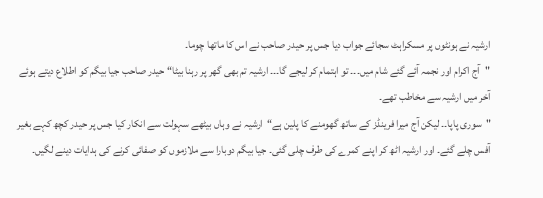ارشیہ نے ہونٹوں پر مسکراہٹ سجائے جواب دیا جس پر حیدر صاحب نے اس کا ماتھا چوما۔
"آج اکرام اور نجمہ آئے گئے شام میں۔۔۔ تو اہتمام کر لیجے گا۔۔۔ ارشیہ تم بھی گھر پر رہنا بیٹا“ حیدر صاحب جیا بیگم کو اطلاع دیتے ہوئے آخر میں ارشیہ سے مخاطب تھے۔
"سوری پاپا۔۔ لیکن آج میرا فرینڈز کے ساتھ گھومنے کا پلین ہے“ارشیہ نے وہاں بیٹھے سہولت سے انکار کیا جس پر حیدر کچھ کہے بغیر آفس چلے گئے۔ اور ارشیہ اٹھ کر اپنے کمرے کی طرف چلی گئی۔ جیا بیگم دوبارا سے ملازموں کو صفائی کرنے کی ہدایات دینے لگیں۔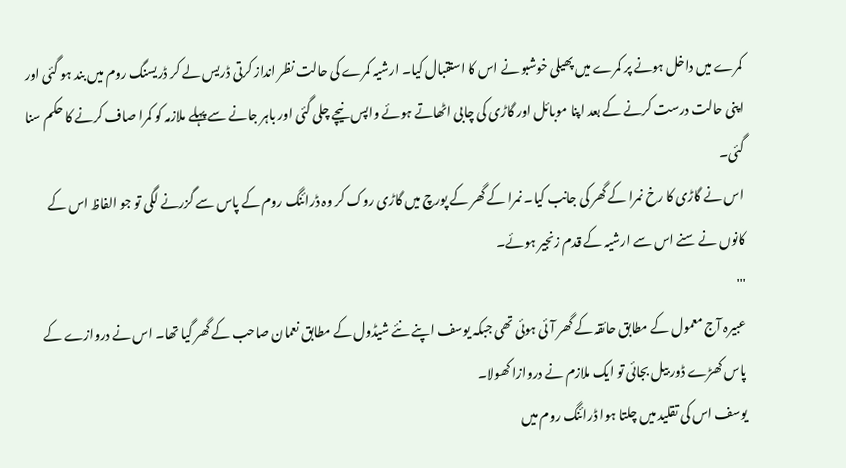کمرے میں داخل ہونے پر کمرے میں پھیلی خوشبو نے اس کا استقبال کیا۔ ارشیہ کمرے کی حالت نظر انداز کرتی ڈریس لے کر ڈریسنگ روم میں بند ہو گئی اور اپنی حالت درست کرنے کے بعد اپنا موبائل اور گاڑی کی چابی اٹھاتے ہوئے واپس نیچے چلی گئی اور باہر جانے سے پہلے ملازمہ کو کمرا صاف کرنے کا حکم سنا گئی۔
اس نے گاڑی کا رخ نمرا کے گھر کی جانب کیا۔ نمرا کے گھر کے پورچ میں گاڑی روک کر وہ ڈرائنگ روم کے پاس سے گزرنے لگی تو جو الفاظ اس کے کانوں نے سنے اس سے ارشیہ کے قدم زنجیر ہوئے۔
'''
عبیرہ آج معمول کے مطابق حائقہ کے گھر آئی ہوئی تھی جبکہ یوسف اپنے نئے شیڈول کے مطابق نعمان صاحب کے گھر گیا تھا۔ اس نے دروازے کے پاس کھڑے ڈور بیل بجائی تو ایک ملازم نے دروازا کھولا۔
یوسف اس کی تقلید میں چلتا ہوا ڈرائنگ روم میں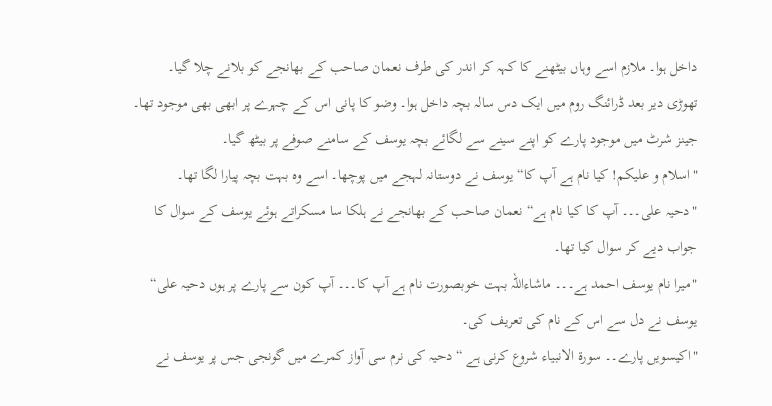داخل ہوا۔ ملازم اسے وہاں بیٹھنے کا کہہ کر اندر کی طرف نعمان صاحب کے بھانجے کو بلانے چلا گیا۔
تھوڑی دیر بعد ڈرائنگ روم میں ایک دس سالہ بچہ داخل ہوا۔ وضو کا پانی اس کے چہرے پر ابھی بھی موجود تھا۔ جینز شرٹ میں موجود پارے کو اپنے سینے سے لگائے بچہ یوسف کے سامنے صوفے پر بیٹھ گیا۔
"اسلام و علیکم! کیا نام ہے آپ کا“ یوسف نے دوستانہ لہجے میں پوچھا۔ اسے وہ بہت بچہ پیارا لگا تھا۔
"دحیہ علی۔۔۔ آپ کا کیا نام ہے“ نعمان صاحب کے بھانجے نے ہلکا سا مسکراتے ہوئے یوسف کے سوال کا جواب دیے کر سوال کیا تھا۔
"میرا نام یوسف احمد ہے۔۔۔ ماشاءاللہ بہت خوبصورت نام ہے آپ کا۔۔۔ آپ کون سے پارے پر ہوں دحیہ علی“ یوسف نے دل سے اس کے نام کی تعریف کی۔
"اکیسویں پارے۔۔ سورۃ الانبیاء شروع کرنی ہے “ دحیہ کی نرم سی آواز کمرے میں گونجی جس پر یوسف نے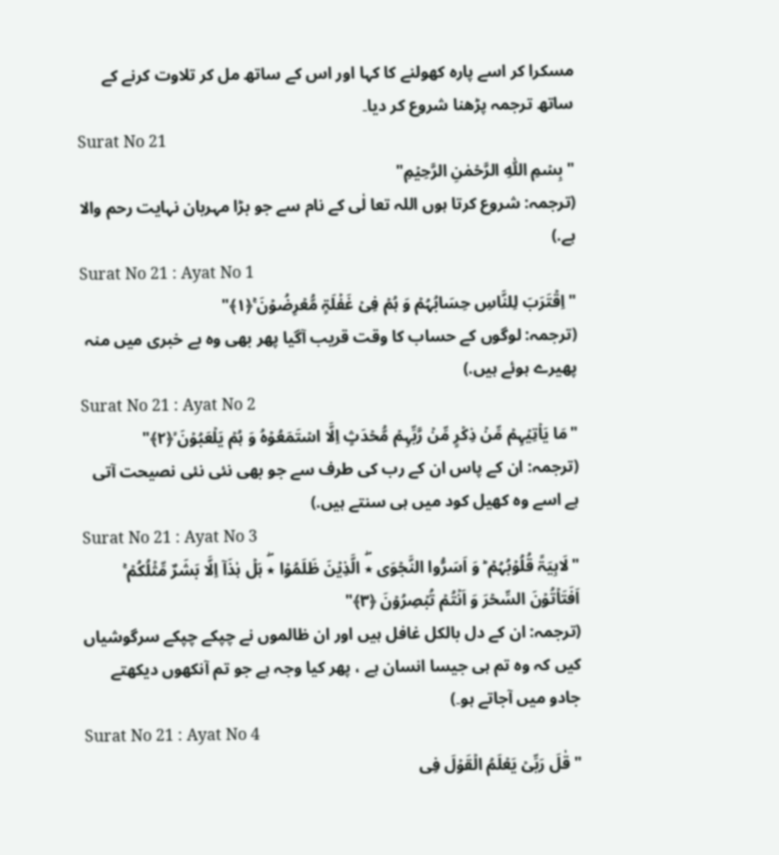مسکرا کر اسے پارہ کھولنے کا کہا اور اس کے ساتھ مل کر تلاوت کرنے کے ساتھ ترجمہ پڑھنا شروع کر دیا۔
Surat No 21
"بِسۡمِ اللّٰہِ الرَّحۡمٰنِ الرَّحِیۡمِ"
(ترجمہ: شروع کرتا ہوں اللہ تعا لٰی کے نام سے جو بڑا مہربان نہایت رحم والا ہے.)
Surat No 21 : Ayat No 1
"اِقۡتَرَبَ لِلنَّاسِ حِسَابُہُمۡ وَ ہُمۡ فِیۡ غَفۡلَۃٍ مُّعۡرِضُوۡنَ ۚ﴿۱﴾"
(ترجمہ: لوگوں کے حساب کا وقت قریب آگیا پھر بھی وہ بے خبری میں منہ پھیرے ہوئے ہیں.)
Surat No 21 : Ayat No 2
"مَا یَاۡتِیۡہِمۡ مِّنۡ ذِکۡرٍ مِّنۡ رَّبِّہِمۡ مُّحۡدَثٍ اِلَّا اسۡتَمَعُوۡہُ وَ ہُمۡ یَلۡعَبُوۡنَ ۙ﴿۲﴾"
(ترجمہ: ان کے پاس ان کے رب کی طرف سے جو بھی نئی نئی نصیحت آتی ہے اسے وہ کھیل کود میں ہی سنتے ہیں.)
Surat No 21 : Ayat No 3
"لَاہِیَۃً قُلُوۡبُہُمۡ ؕ وَ اَسَرُّوا النَّجۡوَی ٭ۖ الَّذِیۡنَ ظَلَمُوۡا ٭ۖ ہَلۡ ہٰذَاۤ اِلَّا بَشَرٌ مِّثۡلُکُمۡ ۚ اَفَتَاۡتُوۡنَ السِّحۡرَ وَ اَنۡتُمۡ تُبۡصِرُوۡنَ ﴿۳﴾"
(ترجمہ: ان کے دل بالکل غافل ہیں اور ان ظالموں نے چپکے چپکے سرگوشیاں کیں کہ وہ تم ہی جیسا انسان ہے ، پھر کیا وجہ ہے جو تم آنکھوں دیکھتے جادو میں آجاتے ہو۔)
Surat No 21 : Ayat No 4
"قٰلَ رَبِّیۡ یَعۡلَمُ الۡقَوۡلَ فِی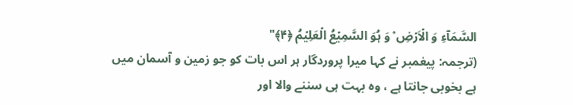السَّمَآءِ وَ الۡاَرۡضِ ۫ وَ ہُوَ السَّمِیۡعُ الۡعَلِیۡمُ ﴿۴﴾"
(ترجمہ: پیغمبر نے کہا میرا پروردگار ہر اس بات کو جو زمین و آسمان میں ہے بخوبی جانتا ہے ، وہ بہت ہی سننے والا اور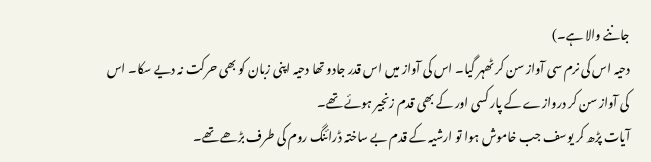جاننے والا ہے۔)
دحیہ اس کی نرم سی آواز سن کر ٹھہر گیا۔ اس کی آواز میں اس قدر جادو تھا دحیہ اپنی زبان کو بھی حرکت نہ دیے سکا۔ اس کی آواز سن کر دروازے کے پار کسی اور کے بھی قدم زنجیر ہوئے تھے۔
آیات پڑھ کر یوسف جب خاموش ہوا تو ارشیہ کے قدم بے ساختہ ڈرائنگ روم کی طرف بڑھے تھے۔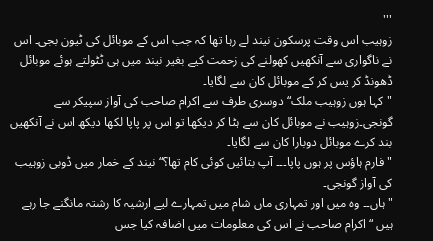'''
زوہیب اس وقت پرسکون نیند لے رہا تھا کہ جب اس کے موبائل کی ٹیون بجی۔ اس نے ناگواری سے آنکھیں کھولنے کی زحمت کیے بغیر نیند میں ہی ٹٹولتے ہوئے موبائل ڈھونڈ کر یس کر کے موبائل کان سے لگایا۔
"کہا ہوں زوہیب ملک“ دوسری طرف سے اکرام صاحب کی آواز سپیکر سے گونجی۔زوہیب نے موبائل کان سے ہٹا کر دیکھا تو اس پر پاپا لکھا دیکھ اس نے آنکھیں بند کرے موبائل دوبارا کان سے لگایا۔
"فارم ہاؤس پر ہوں پاپا۔۔۔ آپ بتائیں کوئی کام تھا؟“ نیند کے خمار میں ڈوبی زوہیب کی آواز گونجی۔
"ہاں۔۔ وہ میں اور تمہاری ماں شام میں تمہارے لیے ارشیہ کا رشتہ مانگنے جا رہے ہیں “ اکرام صاحب نے اس کی معلومات میں اضافہ کیا جس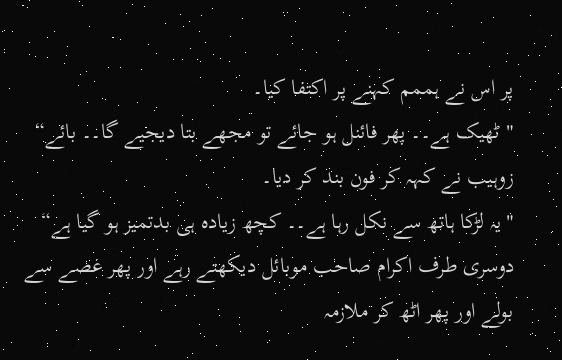پر اس نے ہممم کہنے پر اکتفا کیا۔
"ٹھیک ہے۔۔ پھر فائنل ہو جائے تو مجھے بتا دیجیے گا۔۔ بائے“ زوہیب نے کہہ کر فون بند کر دیا۔
"یہ لڑکا ہاتھ سے نکل رہا ہے۔۔ کچھ زیادہ ہی بدتمیز ہو گیا ہے“ دوسری طرف اکرام صاحب موبائل دیکھتے رہے اور پھر غصے سے بولے اور پھر اٹھ کر ملازمہ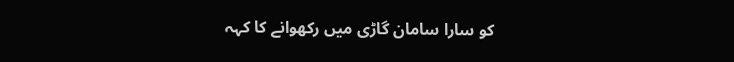کو سارا سامان گاڑی میں رکھوانے کا کہہ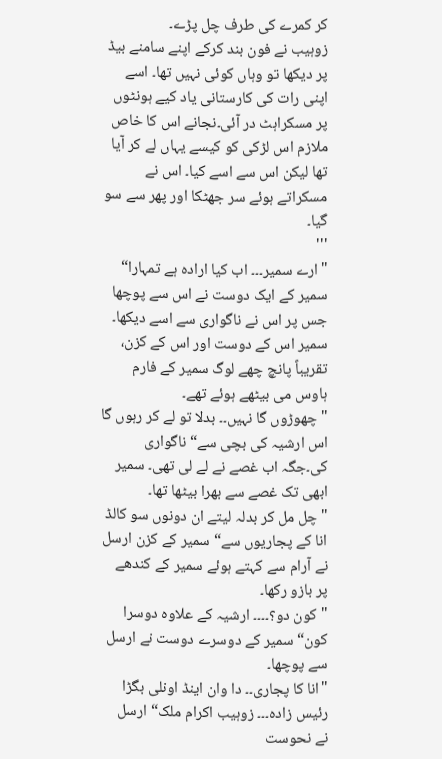کر کمرے کی طرف چل پڑے۔
زوہیب نے فون بند کرکے اپنے سامنے بیڈ پر دیکھا تو وہاں کوئی نہیں تھا۔ اسے اپنی رات کی کارستانی یاد کیے ہونٹوں پر مسکراہٹ در آئی۔نجانے اس کا خاص ملازم اس لڑکی کو کیسے یہاں لے کر آیا تھا لیکن اس سے اسے کیا۔ اس نے مسکراتے ہوئے سر جھٹکا اور پھر سے سو گیا۔
'''
"ارے سمیر۔۔۔ اب کیا ارادہ ہے تمہارا“ سمیر کے ایک دوست نے اس سے پوچھا جس پر اس نے ناگواری سے اسے دیکھا۔ سمیر اس کے دوست اور اس کے کزن، تقریباً پانچ چھے لوگ سمیر کے فارم ہاوس می بیٹھے ہوئے تھے۔
"چھوڑوں گا نہیں۔۔ بدلا تو لے کر رہوں گا اس ارشیہ کی بچی سے“ ناگواری کی۔جگہ اب غصے نے لے لی تھی۔ سمیر ابھی تک غصے سے بھرا بیٹھا تھا۔
"چل مل کر بدلہ لیتے ان دونوں سو کالڈ انا کے پجاریوں سے“ سمیر کے کزن ارسل نے آرام سے کہتے ہوئے سمیر کے کندھے پر بازو رکھا۔
"کون دو؟۔۔۔۔ ارشیہ کے علاوہ دوسرا کون“ سمیر کے دوسرے دوست نے ارسل سے پوچھا۔
"انا کا پجاری۔۔ دا وان اینڈ اونلی بگڑا رئیس زادہ۔۔۔ زوہیب اکرام ملک“ ارسل نے نحوست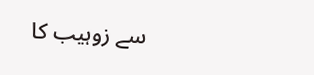سے زوہیب کا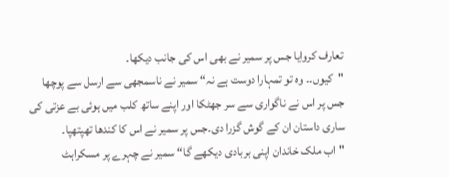تعارف کروایا جس پر سمیر نے بھی اس کی جانب دیکھا۔
"کیوں۔۔ وہ تو تمہارا دوست ہے نہ“ سمیر نے ناسمجھی سے ارسل سے پوچھا جس پر اس نے ناگواری سے سر جھٹکا اور اپنے ساتھ کلب میں ہوئی بے عزتی کی ساری داستان ان کے گوش گزرا دی۔جس پر سمیر نے اس کا کندھا تھپتھپا۔
"اب ملک خاندان اپنی بربادی دیکھے گا“ سمیر نے چہرے پر مسکراہٹ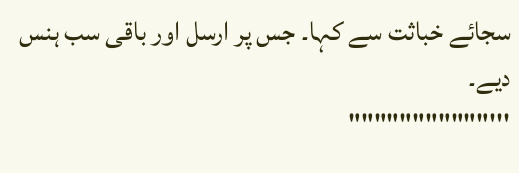سجائے خباثت سے کہا۔ جس پر ارسل اور باقی سب ہنس دیے۔
'''"""""""""""